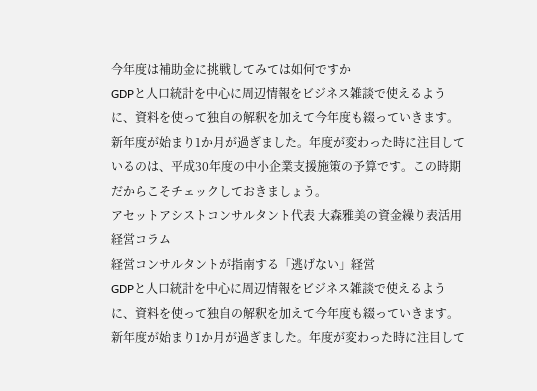今年度は補助金に挑戦してみては如何ですか
GDPと人口統計を中心に周辺情報をビジネス雑談で使えるように、資料を使って独自の解釈を加えて今年度も綴っていきます。 新年度が始まり1か月が過ぎました。年度が変わった時に注目しているのは、平成30年度の中小企業支援施策の予算です。この時期だからこそチェックしておきましょう。
アセットアシストコンサルタント代表 大森雅美の資金繰り表活用経営コラム
経営コンサルタントが指南する「逃げない」経営
GDPと人口統計を中心に周辺情報をビジネス雑談で使えるように、資料を使って独自の解釈を加えて今年度も綴っていきます。 新年度が始まり1か月が過ぎました。年度が変わった時に注目して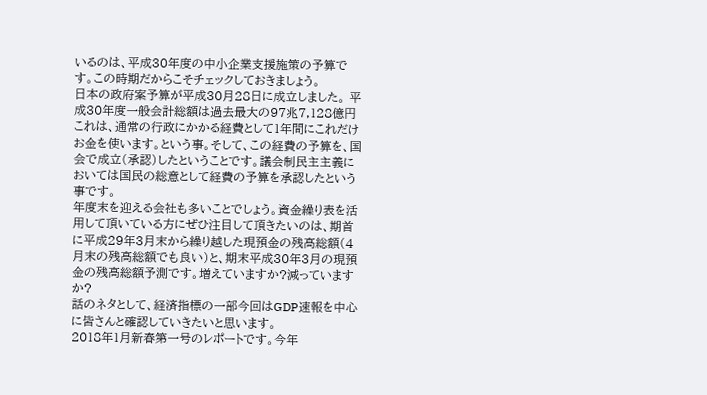いるのは、平成30年度の中小企業支援施策の予算です。この時期だからこそチェックしておきましょう。
日本の政府案予算が平成30月28日に成立しました。 平成30年度一般会計総額は過去最大の97兆7,128億円 これは、通常の行政にかかる経費として1年間にこれだけお金を使います。という事。そして、この経費の予算を、国会で成立(承認)したということです。議会制民主主義においては国民の総意として経費の予算を承認したという事です。
年度末を迎える会社も多いことでしょう。資金繰り表を活用して頂いている方にぜひ注目して頂きたいのは、期首に平成29年3月末から繰り越した現預金の残高総額(4月末の残高総額でも良い)と、期末平成30年3月の現預金の残高総額予測です。増えていますか?減っていますか?
話のネタとして、経済指標の一部今回はGDP速報を中心に皆さんと確認していきたいと思います。
2018年1月新春第一号のレポートです。今年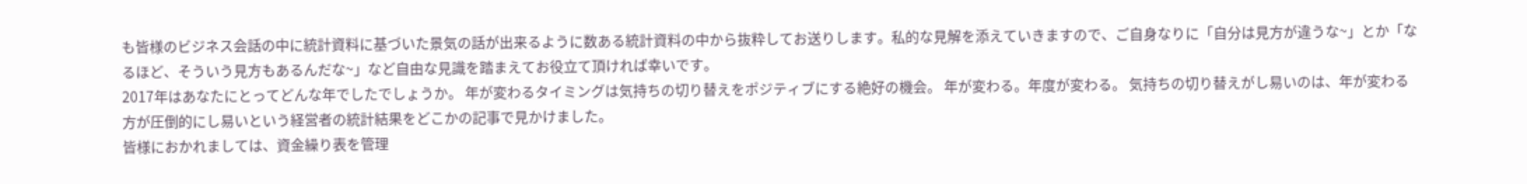も皆様のビジネス会話の中に統計資料に基づいた景気の話が出来るように数ある統計資料の中から抜粋してお送りします。私的な見解を添えていきますので、ご自身なりに「自分は見方が違うな~」とか「なるほど、そういう見方もあるんだな~」など自由な見識を踏まえてお役立て頂ければ幸いです。
2017年はあなたにとってどんな年でしたでしょうか。 年が変わるタイミングは気持ちの切り替えをポジティブにする絶好の機会。 年が変わる。年度が変わる。 気持ちの切り替えがし易いのは、年が変わる方が圧倒的にし易いという経営者の統計結果をどこかの記事で見かけました。
皆様におかれましては、資金繰り表を管理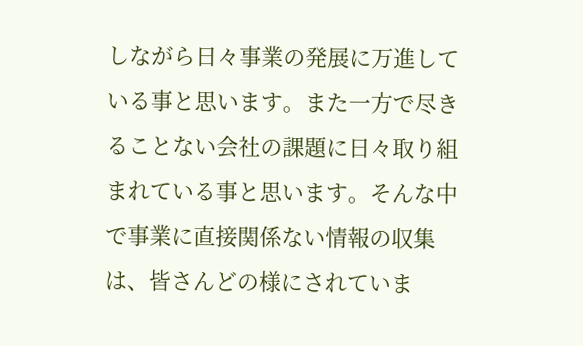しながら日々事業の発展に万進している事と思います。また一方で尽きることない会社の課題に日々取り組まれている事と思います。そんな中で事業に直接関係ない情報の収集は、皆さんどの様にされていま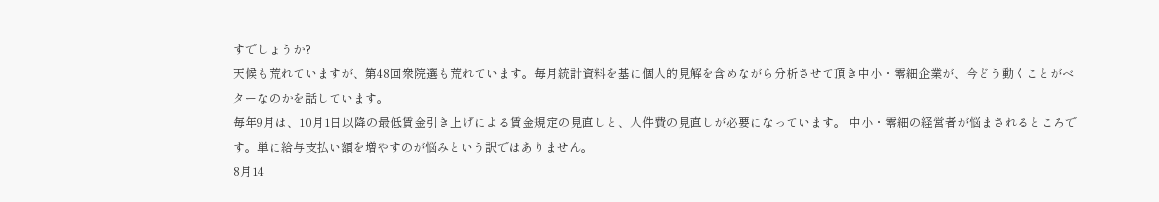すでしょうか?
天候も荒れていますが、第48回衆院選も荒れています。毎月統計資料を基に個人的見解を含めながら分析させて頂き中小・零細企業が、今どう動くことがベターなのかを話しています。
毎年9月は、10月1日以降の最低賃金引き上げによる賃金規定の見直しと、人件費の見直しが必要になっています。 中小・零細の経営者が悩まされるところです。単に給与支払い額を増やすのが悩みという訳ではありません。
8月14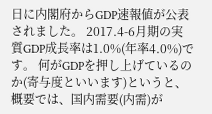日に内閣府からGDP速報値が公表されました。 2017.4-6月期の実質GDP成長率は1.0%(年率4.0%)です。 何がGDPを押し上げているのか(寄与度といいます)というと、概要では、国内需要(内需)が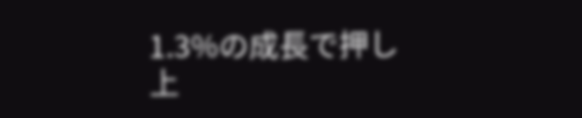1.3%の成長で押し上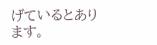げているとあります。